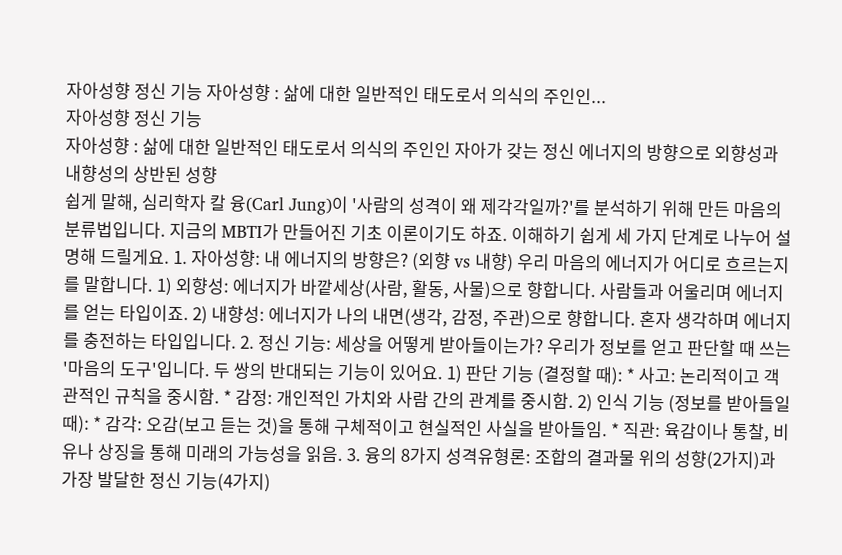자아성향 정신 기능 자아성향 : 삶에 대한 일반적인 태도로서 의식의 주인인...
자아성향 정신 기능
자아성향 : 삶에 대한 일반적인 태도로서 의식의 주인인 자아가 갖는 정신 에너지의 방향으로 외향성과 내향성의 상반된 성향
쉽게 말해, 심리학자 칼 융(Carl Jung)이 '사람의 성격이 왜 제각각일까?'를 분석하기 위해 만든 마음의 분류법입니다. 지금의 MBTI가 만들어진 기초 이론이기도 하죠. 이해하기 쉽게 세 가지 단계로 나누어 설명해 드릴게요. 1. 자아성향: 내 에너지의 방향은? (외향 vs 내향) 우리 마음의 에너지가 어디로 흐르는지를 말합니다. 1) 외향성: 에너지가 바깥세상(사람, 활동, 사물)으로 향합니다. 사람들과 어울리며 에너지를 얻는 타입이죠. 2) 내향성: 에너지가 나의 내면(생각, 감정, 주관)으로 향합니다. 혼자 생각하며 에너지를 충전하는 타입입니다. 2. 정신 기능: 세상을 어떻게 받아들이는가? 우리가 정보를 얻고 판단할 때 쓰는 '마음의 도구'입니다. 두 쌍의 반대되는 기능이 있어요. 1) 판단 기능 (결정할 때): * 사고: 논리적이고 객관적인 규칙을 중시함. * 감정: 개인적인 가치와 사람 간의 관계를 중시함. 2) 인식 기능 (정보를 받아들일 때): * 감각: 오감(보고 듣는 것)을 통해 구체적이고 현실적인 사실을 받아들임. * 직관: 육감이나 통찰, 비유나 상징을 통해 미래의 가능성을 읽음. 3. 융의 8가지 성격유형론: 조합의 결과물 위의 성향(2가지)과 가장 발달한 정신 기능(4가지)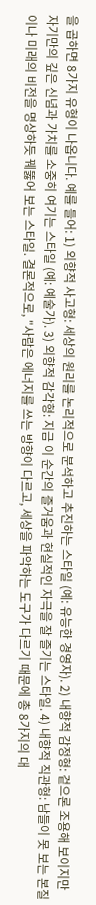을 곱하면 8가지 유형이 나옵니다. 예를 들어: 1) 외향적 사고형: 세상의 원리를 논리적으로 분석하고 추진하는 스타일 (예: 유능한 경영자). 2) 내향적 감정형: 겉으론 조용해 보이지만 자기만의 깊은 신념과 가치를 소중히 여기는 스타일 (예: 예술가). 3) 외향적 감각형: 지금 이 순간의 즐거움과 현실적인 자극을 잘 즐기는 스타일. 4) 내향적 직관형: 남들이 못 보는 본질이나 미래의 비전을 명상하듯 꿰뚫어 보는 스타일. 결론적으로, "사람은 에너지를 쓰는 방향이 다르고, 세상을 파악하는 도구가 다르기 때문에 총 8가지의 대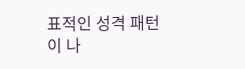표적인 성격 패턴이 나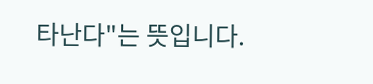타난다"는 뜻입니다.